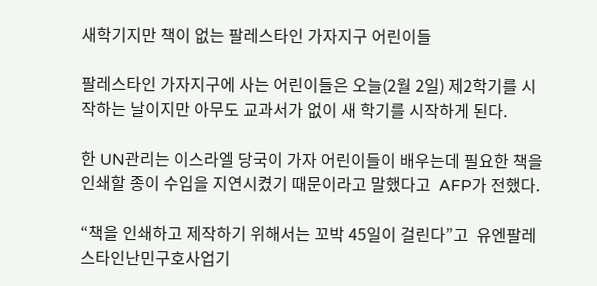새학기지만 책이 없는 팔레스타인 가자지구 어린이들

팔레스타인 가자지구에 사는 어린이들은 오늘(2월 2일) 제2학기를 시작하는 날이지만 아무도 교과서가 없이 새 학기를 시작하게 된다.

한 UN관리는 이스라엘 당국이 가자 어린이들이 배우는데 필요한 책을 인쇄할 종이 수입을 지연시켰기 때문이라고 말했다고  AFP가 전했다.

“책을 인쇄하고 제작하기 위해서는 꼬박 45일이 걸린다”고  유엔팔레스타인난민구호사업기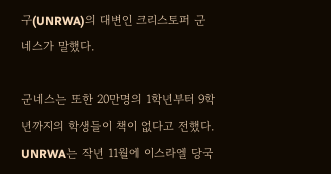구(UNRWA)의 대변인 크리스토퍼 군네스가 말했다.

군네스는 또한 20만명의 1학년부터 9학년까지의 학생들이 책이 없다고 전했다. UNRWA는 작년 11월에 이스라엘 당국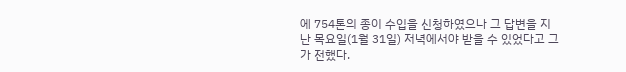에 754톤의 종이 수입을 신청하였으나 그 답변을 지난 목요일(1월 31일) 저녁에서야 받을 수 있었다고 그가 전했다.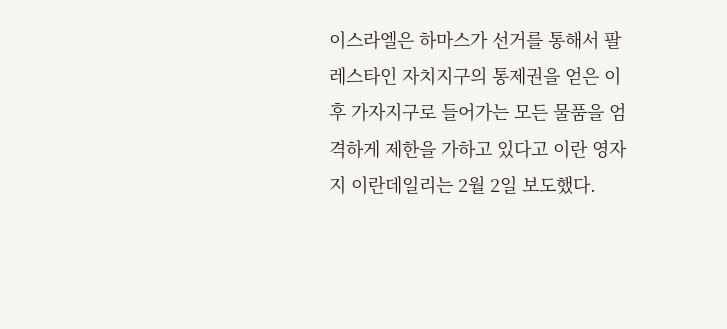이스라엘은 하마스가 선거를 통해서 팔레스타인 자치지구의 통제권을 얻은 이후 가자지구로 들어가는 모든 물품을 엄격하게 제한을 가하고 있다고 이란 영자지 이란데일리는 2월 2일 보도했다.